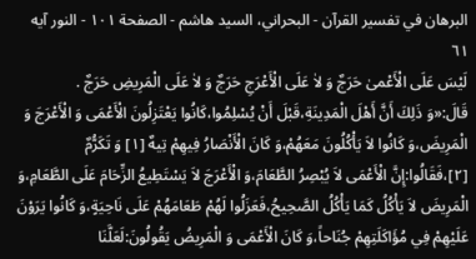البرهان في تفسير القرآن - البحراني، السيد هاشم - الصفحة ١٠١ - النور آيه ٦١
لَيْسَ عَلَى الْأَعْمىٰ حَرَجٌ وَ لاٰ عَلَى الْأَعْرَجِ حَرَجٌ وَ لاٰ عَلَى الْمَرِيضِ حَرَجٌ .
قَالَ:«وَ ذَلِكَ أَنَّ أَهْلَ الْمَدِينَةِ،قَبْلَ أَنْ يُسْلِمُوا،كَانُوا يَعْتَزِلُونَ الْأَعْمَى وَ الْأَعْرَجَ وَ الْمَرِيضَ،وَ كَانُوا لاَ يَأْكُلُونَ مَعَهُمْ،وَ كَانَ الْأَنْصَارُ فِيهِمْ تِيهٌ [١] وَ تَكَرُّمٌ [٢]،فَقَالُوا:إِنَّ الْأَعْمَى لاَ يُبْصِرُ الطَّعَامَ،وَ الْأَعْرَجَ لاَ يَسْتَطِيعُ الزِّحَامَ عَلَى الطَّعَامِ،وَ الْمَرِيضَ لاَ يَأْكُلُ كَمَا يَأْكُلُ الصَّحِيحُ،فَعَزَلُوا لَهُمْ طَعَامَهُمْ عَلَى نَاحِيَةٍ،وَ كَانُوا يَرَوْنَ عَلَيْهِمْ فِي مُؤَاكَلَتِهِمْ جُنَاحاً،وَ كَانَ الْأَعْمَى وَ الْمَرِيضُ يَقُولُونَ:لَعَلَّنَا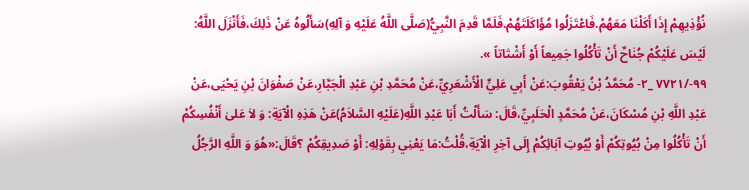نُؤْذِيهِمْ إِذَا أَكَلْنَا مَعَهُمْ.فَاعْتَزَلُوا مُؤَاكَلَتَهُمْ.فَلَمَّا قَدِمَ النَّبِيُّ(صَلَّى اللَّهُ عَلَيْهِ وَ آلِهِ)سَأَلُوهُ عَنْ ذَلِكَ،فَأَنْزَلَ اللَّهُ: لَيْسَ عَلَيْكُمْ جُنٰاحٌ أَنْ تَأْكُلُوا جَمِيعاً أَوْ أَشْتٰاتاً ».
٩٩-/٧٧٢١ _٢- مُحَمَّدُ بْنُ يَعْقُوبَ:عَنْ أَبِي عَلِيٍّ الْأَشْعَرِيِّ،عَنْ مُحَمَّدِ بْنِ عَبْدِ الْجَبَّارِ،عَنْ صَفْوَانَ بْنِ يَحْيَى،عَنْ عَبْدِ اللَّهِ بْنِ مُسْكَانَ،عَنْ مُحَمَّدٍ الْحَلَبِيِّ،قَالَ: سَأَلْتُ أَبَا عَبْدِ اللَّهِ(عَلَيْهِ السَّلاَمُ)عَنْ هَذِهِ الْآيَةِ: وَ لاٰ عَلىٰ أَنْفُسِكُمْ أَنْ تَأْكُلُوا مِنْ بُيُوتِكُمْ أَوْ بُيُوتِ آبٰائِكُمْ إِلَى آخِرِ الْآيَةِ،قُلْتُ:مَا يَعْنِي بِقَوْلِهِ: أَوْ صَدِيقِكُمْ ؟قَالَ:«هُوَ وَ اللَّهِ الرَّجُلُ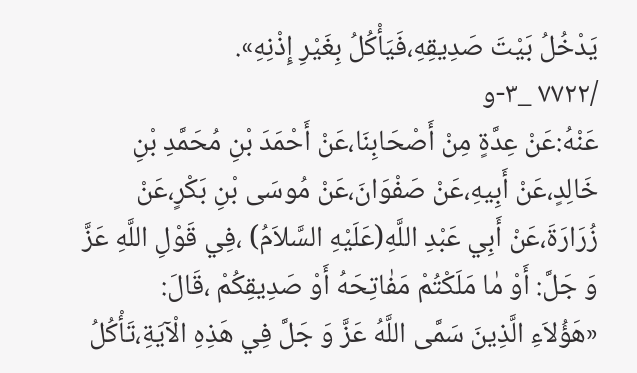يَدْخُلُ بَيْتَ صَدِيقِهِ،فَيَأْكُلُ بِغَيْرِ إِذْنِهِ».
/٧٧٢٢ _٣-و
عَنْهُ:عَنْ عِدَّةٍ مِنْ أَصْحَابِنَا،عَنْ أَحْمَدَ بْنِ مُحَمَّدِ بْنِ خَالِدٍ،عَنْ أَبِيهِ،عَنْ صَفْوَانَ،عَنْ مُوسَى بْنِ بَكْرٍ،عَنْ زُرَارَةَ،عَنْ أَبِي عَبْدِ اللَّهِ(عَلَيْهِ السَّلاَمُ) ،فِي قَوْلِ اللَّهِ عَزَّ وَ جَلَّ: أَوْ مٰا مَلَكْتُمْ مَفٰاتِحَهُ أَوْ صَدِيقِكُمْ ،قَالَ:
«هَؤُلاَءِ الَّذِينَ سَمَّى اللَّهُ عَزَّ وَ جَلَّ فِي هَذِهِ الْآيَةِ،تَأْكُلُ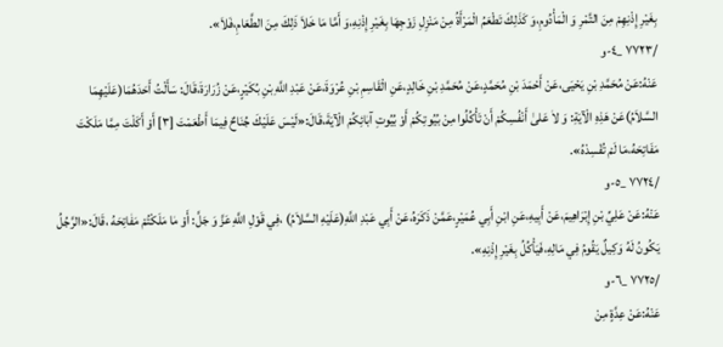بِغَيْرِ إِذْنِهِمْ مِنَ التَّمْرِ وَ الْمَأْدُومِ،وَ كَذَلِكَ تَطْعَمُ الْمَرْأَةُ مِنْ مَنْزِلِ زَوْجِهَا بِغَيْرِ إِذْنِهِ،وَ أَمَّا مَا خَلاَ ذَلِكَ مِنَ الطَّعَامِ،فَلاَ».
/٧٧٢٣ _٤-و
عَنْهُ:عَنْ مُحَمَّدِ بْنِ يَحْيَى،عَنْ أَحْمَدَ بْنِ مُحَمَّدٍ،عَنْ مُحَمَّدِ بْنِ خَالِدٍ،عَنِ الْقَاسِمِ بْنِ عُرْوَةَ،عَنْ عَبْدِ اللَّهِ بْنِ بُكَيْرٍ،عَنْ زُرَارَةَ،قَالَ: سَأَلْتُ أَحَدَهُمَا(عَلَيْهِمَا السَّلاَمُ)عَنْ هَذِهِ الْآيَةِ: وَ لاٰ عَلىٰ أَنْفُسِكُمْ أَنْ تَأْكُلُوا مِنْ بُيُوتِكُمْ أَوْ بُيُوتِ آبٰائِكُمْ الْآيَةَ،قَالَ:«لَيْسَ عَلَيْكَ جُنَاحٌ فِيمَا أَطْعَمْتَ [٣] أَوْ أَكَلْتَ مِمَّا مَلَكْتَ مَفَاتِحَهُ،مَا لَمْ تُفْسِدْهُ».
/٧٧٢٤ _٥-و
عَنْهُ:عَنْ عَلِيِّ بْنِ إِبْرَاهِيمَ،عَنْ أَبِيهِ،عَنِ ابْنِ أَبِي عُمَيْرٍ،عَمَّنْ ذَكَرَهُ،عَنْ أَبِي عَبْدِ اللَّهِ(عَلَيْهِ السَّلاَمُ) ،فِي قَوْلِ اللَّهِ عَزَّ وَ جَلَّ: أَوْ مٰا مَلَكْتُمْ مَفٰاتِحَهُ ،قَالَ:«الرَّجُلُ يَكُونُ لَهُ وَكِيلٌ يَقُومُ فِي مَالِهِ،فَيَأْكُلُ بِغَيْرِ إِذْنِهِ».
/٧٧٢٥ _٦-و
عَنْهُ:عَنْ عِدَّةٍ مِنْ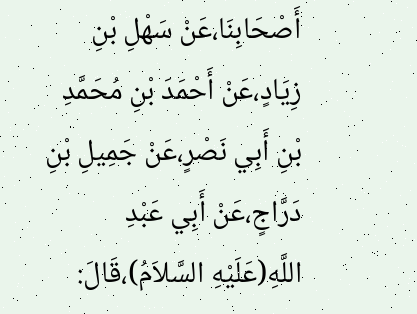أَصْحَابِنَا،عَنْ سَهْلِ بْنِ زِيَادٍ،عَنْ أَحْمَدَ بْنِ مُحَمَّدِ بْنِ أَبِي نَصْرٍ،عَنْ جَمِيلِ بْنِ دَرَّاجٍ،عَنْ أَبِي عَبْدِ اللَّهِ(عَلَيْهِ السَّلاَمُ)،قَالَ: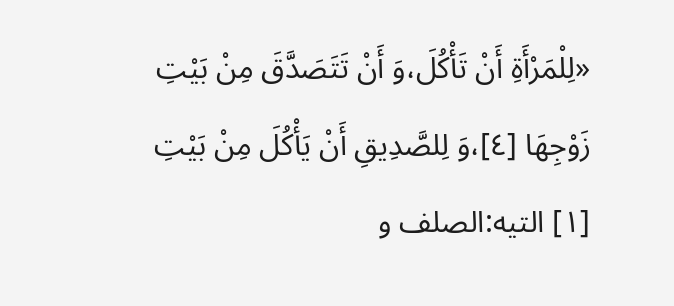«لِلْمَرْأَةِ أَنْ تَأْكُلَ،وَ أَنْ تَتَصَدَّقَ مِنْ بَيْتِ زَوْجِهَا [٤]،وَ لِلصَّدِيقِ أَنْ يَأْكُلَ مِنْ بَيْتِ
[١] التيه:الصلف و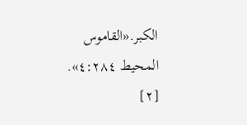الكبر.«القاموس المحيط ٤:٢٨٤».
[٢]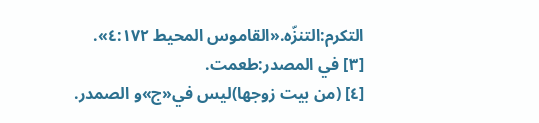التكرم:التنزّه.«القاموس المحيط ٤:١٧٢».
[٣] في المصدر:طعمت.
[٤] (من بيت زوجها)ليس في«ج»و الصمدر.